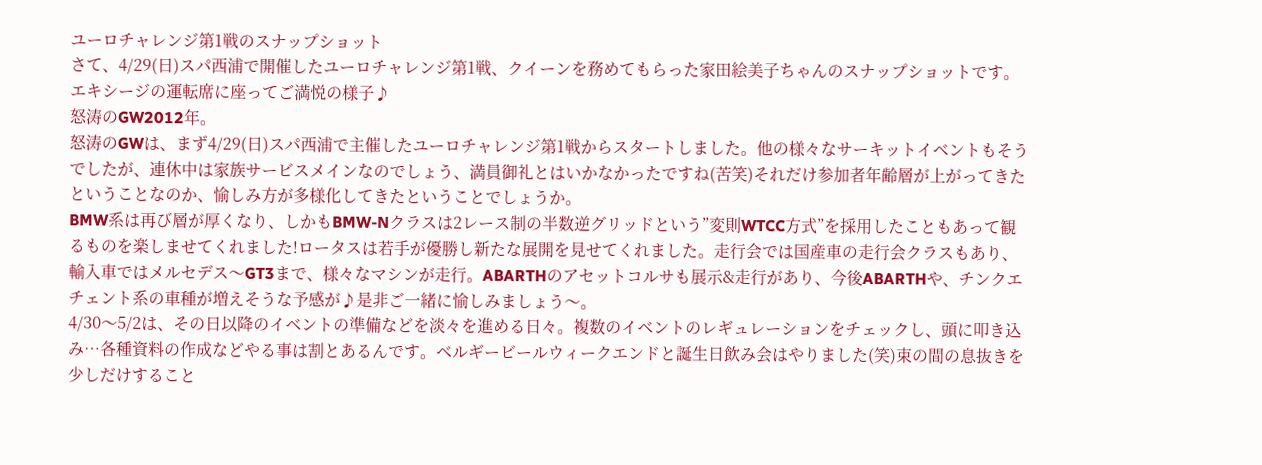ユーロチャレンジ第1戦のスナップショット
さて、4/29(日)スパ西浦で開催したユーロチャレンジ第1戦、クイーンを務めてもらった家田絵美子ちゃんのスナップショットです。エキシージの運転席に座ってご満悦の様子♪
怒涛のGW2012年。
怒涛のGWは、まず4/29(日)スパ西浦で主催したユーロチャレンジ第1戦からスタートしました。他の様々なサーキットイベントもそうでしたが、連休中は家族サービスメインなのでしょう、満員御礼とはいかなかったですね(苦笑)それだけ参加者年齢層が上がってきたということなのか、愉しみ方が多様化してきたということでしょうか。
BMW系は再び層が厚くなり、しかもBMW-Nクラスは2レース制の半数逆グリッドという”変則WTCC方式”を採用したこともあって観るものを楽しませてくれました!ロータスは若手が優勝し新たな展開を見せてくれました。走行会では国産車の走行会クラスもあり、輸入車ではメルセデス〜GT3まで、様々なマシンが走行。ABARTHのアセットコルサも展示&走行があり、今後ABARTHや、チンクエチェント系の車種が増えそうな予感が♪是非ご一緒に愉しみましょう〜。
4/30〜5/2は、その日以降のイベントの準備などを淡々を進める日々。複数のイベントのレギュレーションをチェックし、頭に叩き込み…各種資料の作成などやる事は割とあるんです。ベルギービールウィークエンドと誕生日飲み会はやりました(笑)束の間の息抜きを少しだけすること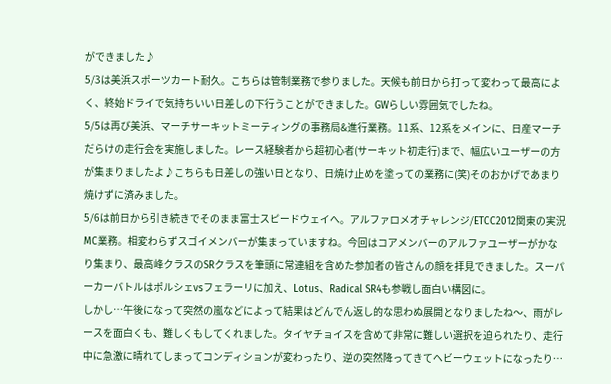ができました♪
5/3は美浜スポーツカート耐久。こちらは管制業務で参りました。天候も前日から打って変わって最高によく、終始ドライで気持ちいい日差しの下行うことができました。GWらしい雰囲気でしたね。
5/5は再び美浜、マーチサーキットミーティングの事務局&進行業務。11系、12系をメインに、日産マーチだらけの走行会を実施しました。レース経験者から超初心者(サーキット初走行)まで、幅広いユーザーの方が集まりましたよ♪こちらも日差しの強い日となり、日焼け止めを塗っての業務に(笑)そのおかげであまり焼けずに済みました。
5/6は前日から引き続きでそのまま富士スピードウェイへ。アルファロメオチャレンジ/ETCC2012関東の実況MC業務。相変わらずスゴイメンバーが集まっていますね。今回はコアメンバーのアルファユーザーがかなり集まり、最高峰クラスのSRクラスを筆頭に常連組を含めた参加者の皆さんの顔を拝見できました。スーパーカーバトルはポルシェvsフェラーリに加え、Lotus、Radical SR4も参戦し面白い構図に。
しかし…午後になって突然の嵐などによって結果はどんでん返し的な思わぬ展開となりましたね〜、雨がレースを面白くも、難しくもしてくれました。タイヤチョイスを含めて非常に難しい選択を迫られたり、走行中に急激に晴れてしまってコンディションが変わったり、逆の突然降ってきてヘビーウェットになったり…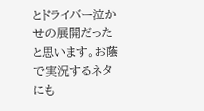とドライバー泣かせの展開だったと思います。お蔭で実況するネタにも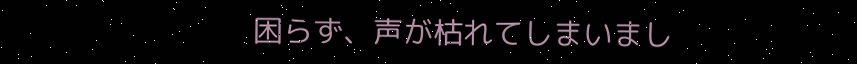困らず、声が枯れてしまいまし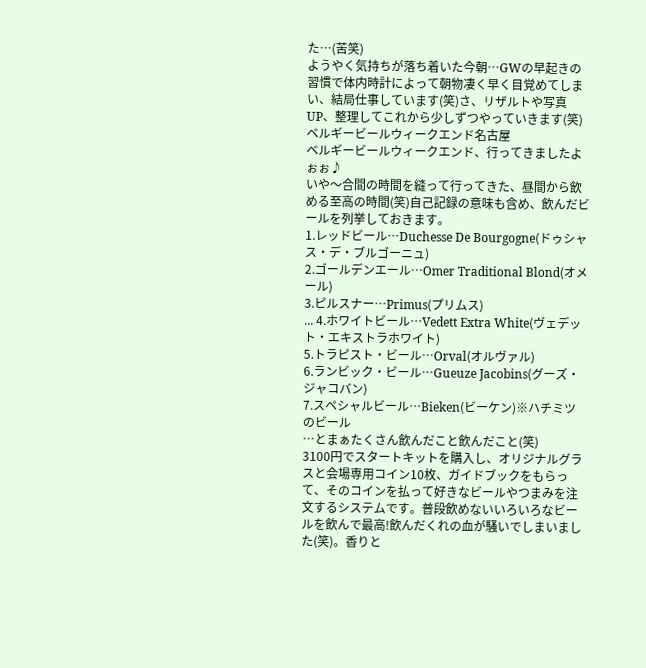た…(苦笑)
ようやく気持ちが落ち着いた今朝…GWの早起きの習慣で体内時計によって朝物凄く早く目覚めてしまい、結局仕事しています(笑)さ、リザルトや写真UP、整理してこれから少しずつやっていきます(笑)
ベルギービールウィークエンド名古屋
ベルギービールウィークエンド、行ってきましたよぉぉ♪
いや〜合間の時間を縫って行ってきた、昼間から飲める至高の時間(笑)自己記録の意味も含め、飲んだビールを列挙しておきます。
1.レッドビール…Duchesse De Bourgogne(ドゥシャス・デ・ブルゴーニュ)
2.ゴールデンエール…Omer Traditional Blond(オメール)
3.ピルスナー…Primus(プリムス)
... 4.ホワイトビール…Vedett Extra White(ヴェデット・エキストラホワイト)
5.トラピスト・ビール…Orval(オルヴァル)
6.ランビック・ビール…Gueuze Jacobins(グーズ・ジャコバン)
7.スペシャルビール…Bieken(ビーケン)※ハチミツのビール
…とまぁたくさん飲んだこと飲んだこと(笑)
3100円でスタートキットを購入し、オリジナルグラスと会場専用コイン10枚、ガイドブックをもらって、そのコインを払って好きなビールやつまみを注文するシステムです。普段飲めないいろいろなビールを飲んで最高!飲んだくれの血が騒いでしまいました(笑)。香りと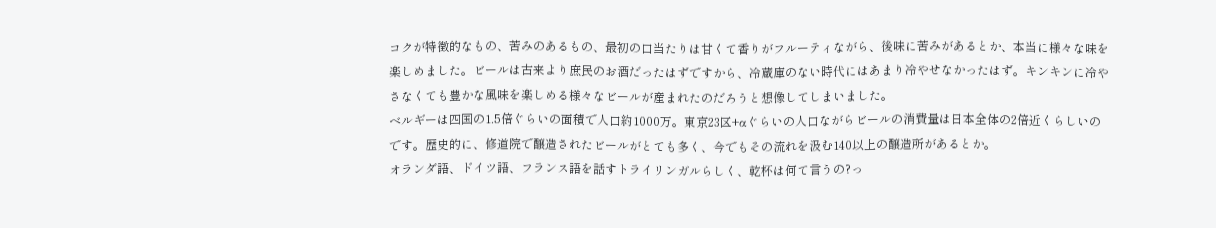コクが特徴的なもの、苦みのあるもの、最初の口当たりは甘くて香りがフルーティながら、後味に苦みがあるとか、本当に様々な味を楽しめました。ビールは古来より庶民のお酒だったはずですから、冷蔵庫のない時代にはあまり冷やせなかったはず。キンキンに冷やさなくても豊かな風味を楽しめる様々なビールが産まれたのだろうと想像してしまいました。
ベルギーは四国の1.5倍ぐらいの面積で人口約1000万。東京23区+αぐらいの人口ながらビールの消費量は日本全体の2倍近くらしいのです。歴史的に、修道院で醸造されたビールがとても多く、今でもその流れを汲む140以上の醸造所があるとか。
オランダ語、ドイツ語、フランス語を話すトライリンガルらしく、乾杯は何て言うの?っ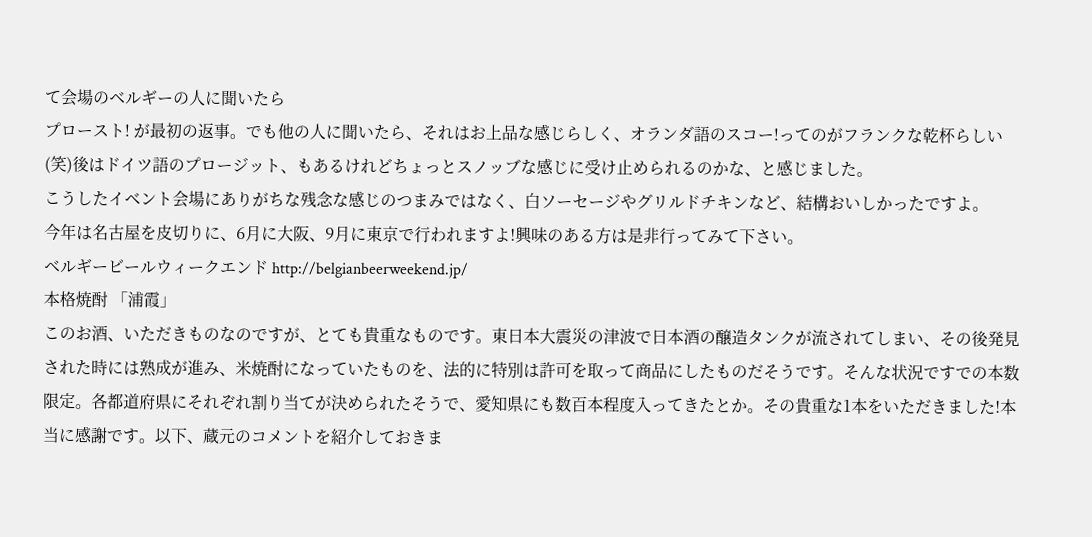て会場のベルギーの人に聞いたら
プロースト! が最初の返事。でも他の人に聞いたら、それはお上品な感じらしく、オランダ語のスコー!ってのがフランクな乾杯らしい(笑)後はドイツ語のプロージット、もあるけれどちょっとスノッブな感じに受け止められるのかな、と感じました。
こうしたイベント会場にありがちな残念な感じのつまみではなく、白ソーセージやグリルドチキンなど、結構おいしかったですよ。
今年は名古屋を皮切りに、6月に大阪、9月に東京で行われますよ!興味のある方は是非行ってみて下さい。
ベルギービールウィークエンド http://belgianbeerweekend.jp/
本格焼酎 「浦霞」
このお酒、いただきものなのですが、とても貴重なものです。東日本大震災の津波で日本酒の醸造タンクが流されてしまい、その後発見された時には熟成が進み、米焼酎になっていたものを、法的に特別は許可を取って商品にしたものだそうです。そんな状況ですでの本数限定。各都道府県にそれぞれ割り当てが決められたそうで、愛知県にも数百本程度入ってきたとか。その貴重な1本をいただきました!本当に感謝です。以下、蔵元のコメントを紹介しておきま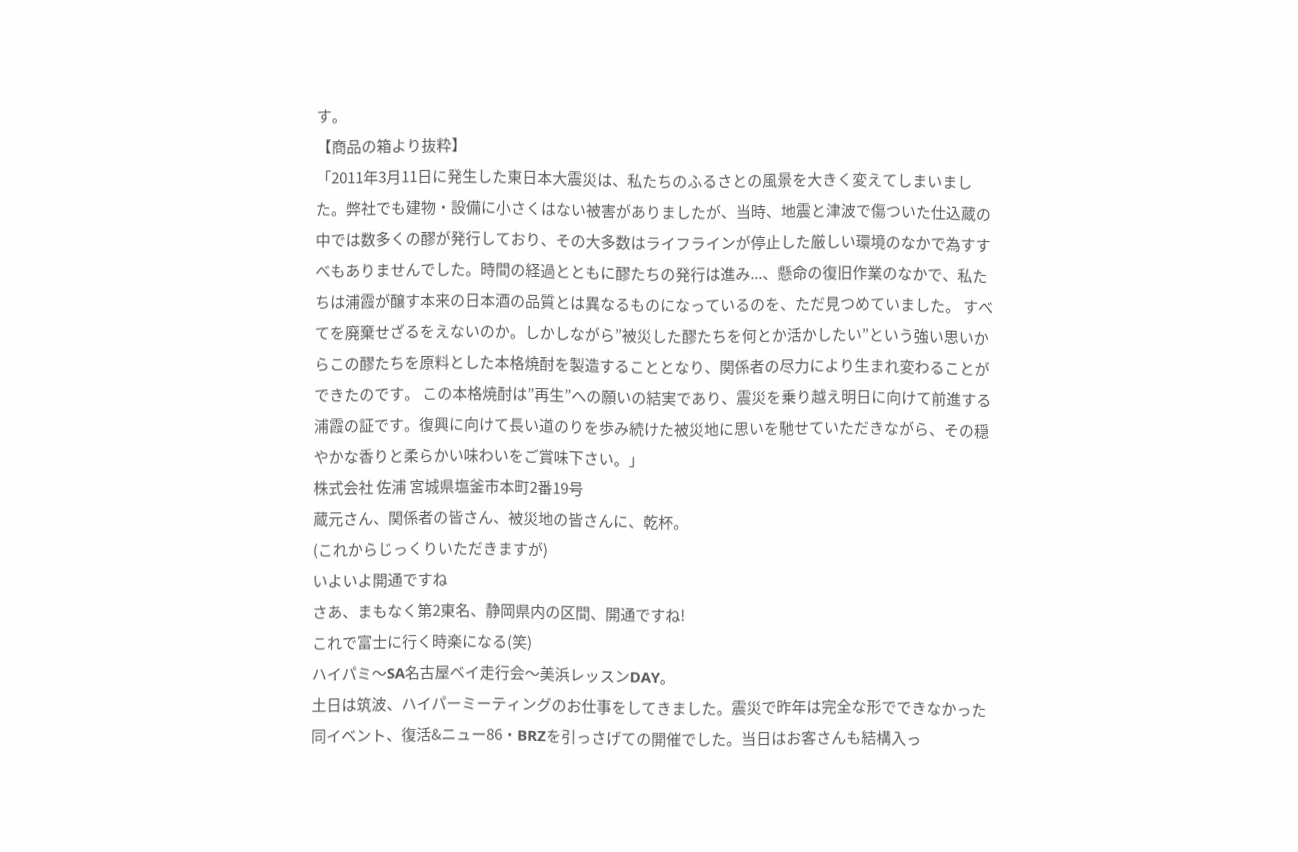す。
【商品の箱より抜粋】
「2011年3月11日に発生した東日本大震災は、私たちのふるさとの風景を大きく変えてしまいました。弊社でも建物・設備に小さくはない被害がありましたが、当時、地震と津波で傷ついた仕込蔵の中では数多くの醪が発行しており、その大多数はライフラインが停止した厳しい環境のなかで為すすべもありませんでした。時間の経過とともに醪たちの発行は進み...、懸命の復旧作業のなかで、私たちは浦霞が醸す本来の日本酒の品質とは異なるものになっているのを、ただ見つめていました。 すべてを廃棄せざるをえないのか。しかしながら”被災した醪たちを何とか活かしたい”という強い思いからこの醪たちを原料とした本格焼酎を製造することとなり、関係者の尽力により生まれ変わることができたのです。 この本格焼酎は”再生”への願いの結実であり、震災を乗り越え明日に向けて前進する浦霞の証です。復興に向けて長い道のりを歩み続けた被災地に思いを馳せていただきながら、その穏やかな香りと柔らかい味わいをご賞味下さい。」
株式会社 佐浦 宮城県塩釜市本町2番19号
蔵元さん、関係者の皆さん、被災地の皆さんに、乾杯。
(これからじっくりいただきますが)
いよいよ開通ですね
さあ、まもなく第2東名、静岡県内の区間、開通ですね!
これで富士に行く時楽になる(笑)
ハイパミ〜SA名古屋ベイ走行会〜美浜レッスンDAY。
土日は筑波、ハイパーミーティングのお仕事をしてきました。震災で昨年は完全な形でできなかった同イベント、復活&ニュー86・BRZを引っさげての開催でした。当日はお客さんも結構入っ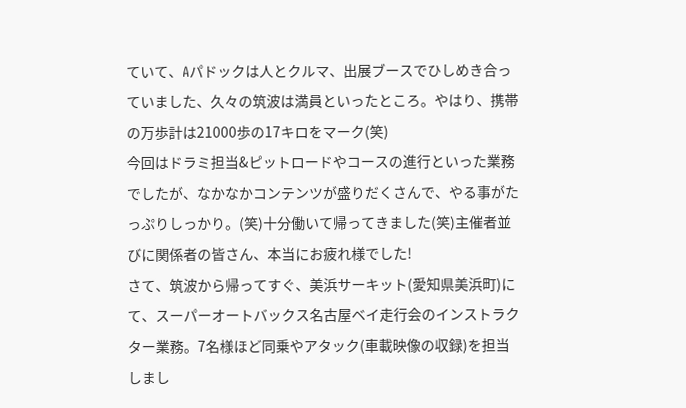ていて、Aパドックは人とクルマ、出展ブースでひしめき合っていました、久々の筑波は満員といったところ。やはり、携帯の万歩計は21000歩の17キロをマーク(笑)
今回はドラミ担当&ピットロードやコースの進行といった業務でしたが、なかなかコンテンツが盛りだくさんで、やる事がたっぷりしっかり。(笑)十分働いて帰ってきました(笑)主催者並びに関係者の皆さん、本当にお疲れ様でした!
さて、筑波から帰ってすぐ、美浜サーキット(愛知県美浜町)にて、スーパーオートバックス名古屋ベイ走行会のインストラクター業務。7名様ほど同乗やアタック(車載映像の収録)を担当しまし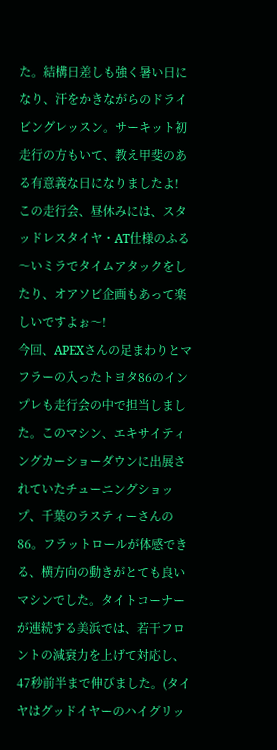た。結構日差しも強く暑い日になり、汗をかきながらのドライビングレッスン。サーキット初走行の方もいて、教え甲斐のある有意義な日になりましたよ!
この走行会、昼休みには、スタッドレスタイヤ・AT仕様のふる〜いミラでタイムアタックをしたり、オアソビ企画もあって楽しいですよぉ〜!
今回、APEXさんの足まわりとマフラーの入ったトヨタ86のインプレも走行会の中で担当しました。このマシン、エキサイティングカーショーダウンに出展されていたチューニングショップ、千葉のラスティーさんの86。フラットロールが体感できる、横方向の動きがとても良いマシンでした。タイトコーナーが連続する美浜では、若干フロントの減衰力を上げて対応し、47秒前半まで伸びました。(タイヤはグッドイヤーのハイグリッ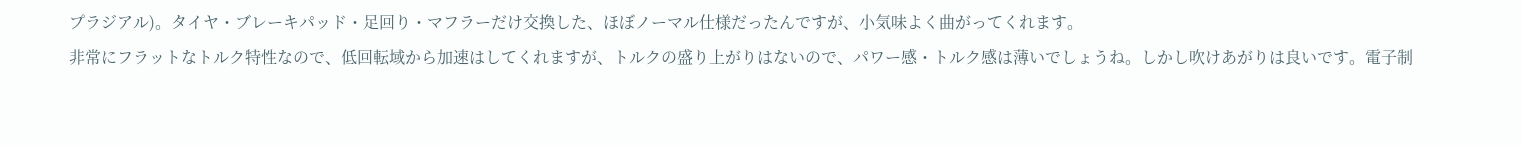プラジアル)。タイヤ・ブレーキパッド・足回り・マフラーだけ交換した、ほぼノーマル仕様だったんですが、小気味よく曲がってくれます。
非常にフラットなトルク特性なので、低回転域から加速はしてくれますが、トルクの盛り上がりはないので、パワー感・トルク感は薄いでしょうね。しかし吹けあがりは良いです。電子制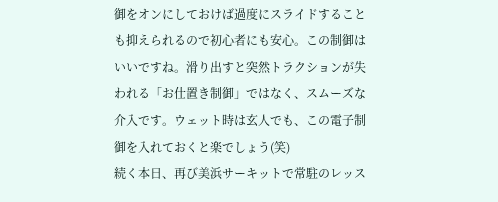御をオンにしておけば過度にスライドすることも抑えられるので初心者にも安心。この制御はいいですね。滑り出すと突然トラクションが失われる「お仕置き制御」ではなく、スムーズな介入です。ウェット時は玄人でも、この電子制御を入れておくと楽でしょう(笑)
続く本日、再び美浜サーキットで常駐のレッス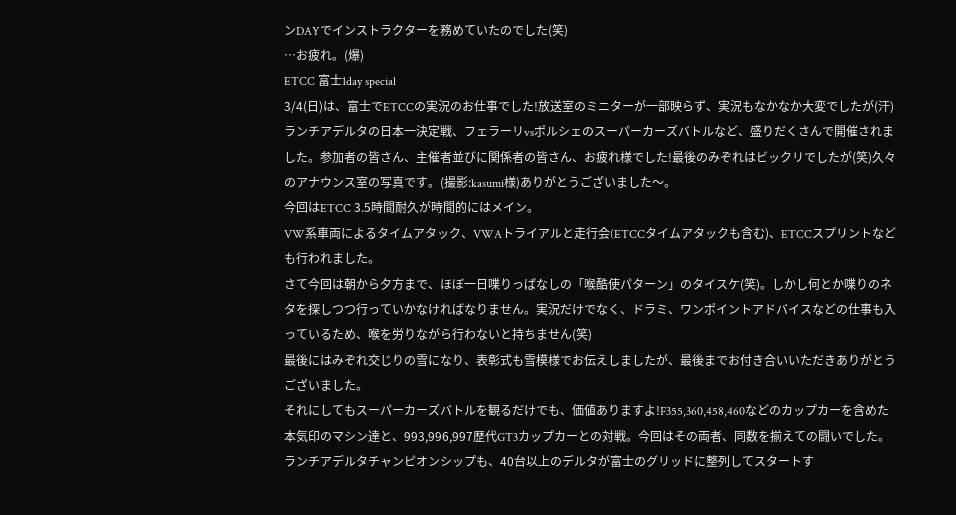ンDAYでインストラクターを務めていたのでした(笑)
…お疲れ。(爆)
ETCC 富士1day special
3/4(日)は、富士でETCCの実況のお仕事でした!放送室のミニターが一部映らず、実況もなかなか大変でしたが(汗)ランチアデルタの日本一決定戦、フェラーリvsポルシェのスーパーカーズバトルなど、盛りだくさんで開催されました。参加者の皆さん、主催者並びに関係者の皆さん、お疲れ様でした!最後のみぞれはビックリでしたが(笑)久々のアナウンス室の写真です。(撮影:kasumi様)ありがとうございました〜。
今回はETCC 3.5時間耐久が時間的にはメイン。
VW系車両によるタイムアタック、VWAトライアルと走行会(ETCCタイムアタックも含む)、ETCCスプリントなども行われました。
さて今回は朝から夕方まで、ほぼ一日喋りっぱなしの「喉酷使パターン」のタイスケ(笑)。しかし何とか喋りのネタを探しつつ行っていかなければなりません。実況だけでなく、ドラミ、ワンポイントアドバイスなどの仕事も入っているため、喉を労りながら行わないと持ちません(笑)
最後にはみぞれ交じりの雪になり、表彰式も雪模様でお伝えしましたが、最後までお付き合いいただきありがとうございました。
それにしてもスーパーカーズバトルを観るだけでも、価値ありますよ!F355,360,458,460などのカップカーを含めた本気印のマシン達と、993,996,997歴代GT3カップカーとの対戦。今回はその両者、同数を揃えての闘いでした。
ランチアデルタチャンピオンシップも、40台以上のデルタが富士のグリッドに整列してスタートす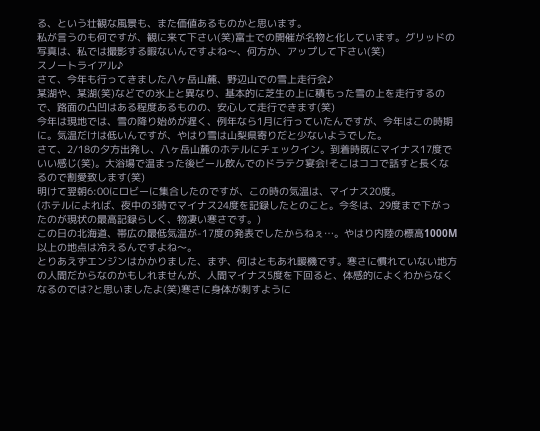る、という壮観な風景も、また価値あるものかと思います。
私が言うのも何ですが、観に来て下さい(笑)富士での開催が名物と化しています。グリッドの写真は、私では撮影する暇ないんですよね〜、何方か、アップして下さい(笑)
スノートライアル♪
さて、今年も行ってきました八ヶ岳山麓、野辺山での雪上走行会♪
某湖や、某湖(笑)などでの氷上と異なり、基本的に芝生の上に積もった雪の上を走行するので、路面の凸凹はある程度あるものの、安心して走行できます(笑)
今年は現地では、雪の降り始めが遅く、例年なら1月に行っていたんですが、今年はこの時期に。気温だけは低いんですが、やはり雪は山梨県寄りだと少ないようでした。
さて、2/18の夕方出発し、八ヶ岳山麓のホテルにチェックイン。到着時既にマイナス17度でいい感じ(笑)。大浴場で温まった後ビール飲んでのドラテク宴会!そこはココで話すと長くなるので割愛致します(笑)
明けて翌朝6:00にロビーに集合したのですが、この時の気温は、マイナス20度。
(ホテルによれば、夜中の3時でマイナス24度を記録したとのこと。今冬は、29度まで下がったのが現状の最高記録らしく、物凄い寒さです。)
この日の北海道、帯広の最低気温が-17度の発表でしたからねぇ…。やはり内陸の標高1000M以上の地点は冷えるんですよね〜。
とりあえずエンジンはかかりました、まず、何はともあれ暖機です。寒さに慣れていない地方の人間だからなのかもしれませんが、人間マイナス5度を下回ると、体感的によくわからなくなるのでは?と思いましたよ(笑)寒さに身体が刺すように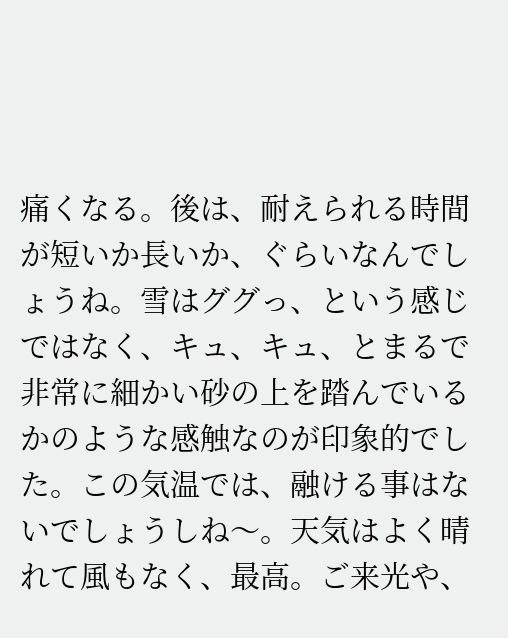痛くなる。後は、耐えられる時間が短いか長いか、ぐらいなんでしょうね。雪はググっ、という感じではなく、キュ、キュ、とまるで非常に細かい砂の上を踏んでいるかのような感触なのが印象的でした。この気温では、融ける事はないでしょうしね〜。天気はよく晴れて風もなく、最高。ご来光や、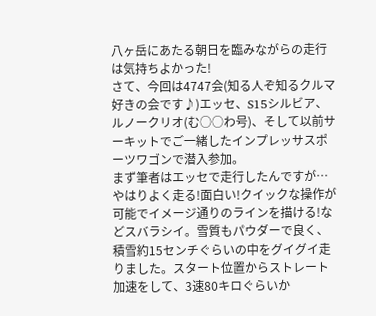八ヶ岳にあたる朝日を臨みながらの走行は気持ちよかった!
さて、今回は4747会(知る人ぞ知るクルマ好きの会です♪)エッセ、S15シルビア、ルノークリオ(む○○わ号)、そして以前サーキットでご一緒したインプレッサスポーツワゴンで潜入参加。
まず筆者はエッセで走行したんですが…やはりよく走る!面白い!クイックな操作が可能でイメージ通りのラインを描ける!などスバラシイ。雪質もパウダーで良く、積雪約15センチぐらいの中をグイグイ走りました。スタート位置からストレート加速をして、3速80キロぐらいか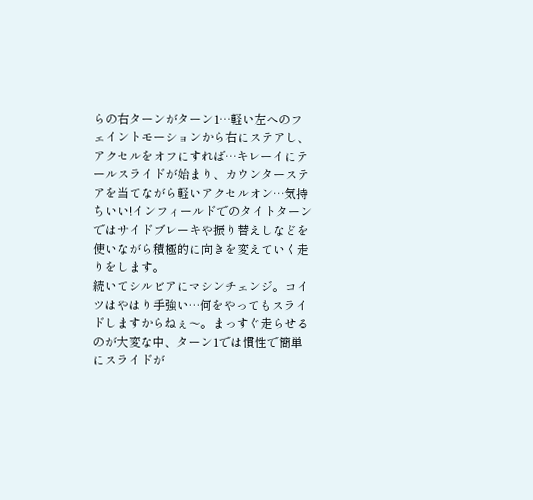らの右ターンがターン1…軽い左へのフェイントモーションから右にステアし、アクセルをオフにすれば…キレーイにテールスライドが始まり、カウンターステアを当てながら軽いアクセルオン…気持ちいい!インフィールドでのタイトターンではサイドブレーキや振り替えしなどを使いながら積極的に向きを変えていく走りをします。
続いてシルビアにマシンチェンジ。コイツはやはり手強い…何をやってもスライドしますからねぇ〜。まっすぐ走らせるのが大変な中、ターン1では慣性で簡単にスライドが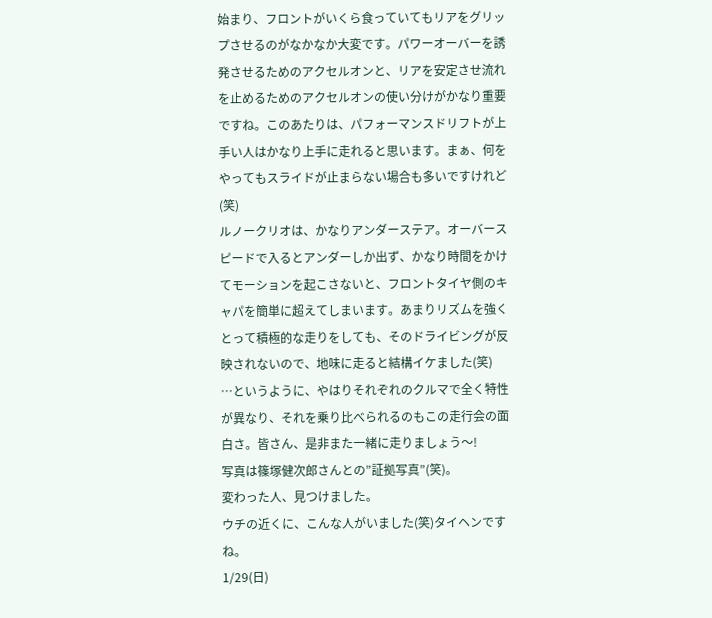始まり、フロントがいくら食っていてもリアをグリップさせるのがなかなか大変です。パワーオーバーを誘発させるためのアクセルオンと、リアを安定させ流れを止めるためのアクセルオンの使い分けがかなり重要ですね。このあたりは、パフォーマンスドリフトが上手い人はかなり上手に走れると思います。まぁ、何をやってもスライドが止まらない場合も多いですけれど(笑)
ルノークリオは、かなりアンダーステア。オーバースピードで入るとアンダーしか出ず、かなり時間をかけてモーションを起こさないと、フロントタイヤ側のキャパを簡単に超えてしまいます。あまりリズムを強くとって積極的な走りをしても、そのドライビングが反映されないので、地味に走ると結構イケました(笑)
…というように、やはりそれぞれのクルマで全く特性が異なり、それを乗り比べられるのもこの走行会の面白さ。皆さん、是非また一緒に走りましょう〜!
写真は篠塚健次郎さんとの”証拠写真”(笑)。
変わった人、見つけました。
ウチの近くに、こんな人がいました(笑)タイヘンですね。
1/29(日)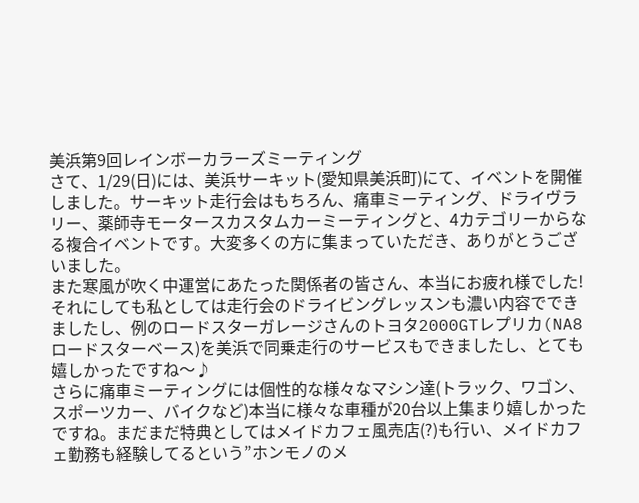美浜第9回レインボーカラーズミーティング
さて、1/29(日)には、美浜サーキット(愛知県美浜町)にて、イベントを開催しました。サーキット走行会はもちろん、痛車ミーティング、ドライヴラリー、薬師寺モータースカスタムカーミーティングと、4カテゴリーからなる複合イベントです。大変多くの方に集まっていただき、ありがとうございました。
また寒風が吹く中運営にあたった関係者の皆さん、本当にお疲れ様でした!
それにしても私としては走行会のドライビングレッスンも濃い内容でできましたし、例のロードスターガレージさんのトヨタ2000GTレプリカ(NA8ロードスターベース)を美浜で同乗走行のサービスもできましたし、とても嬉しかったですね〜♪
さらに痛車ミーティングには個性的な様々なマシン達(トラック、ワゴン、スポーツカー、バイクなど)本当に様々な車種が20台以上集まり嬉しかったですね。まだまだ特典としてはメイドカフェ風売店(?)も行い、メイドカフェ勤務も経験してるという”ホンモノのメ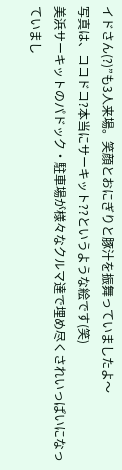イドさん(?)”も3人来場。笑顔とおにぎりと豚汁を振舞っていましたよ〜
写真は、ココドコ?本当にサーキット??というような絵です(笑)
美浜サーキットのパドック・駐車場が様々なクルマ達で埋め尽くされいっぱいになっていまし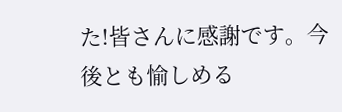た!皆さんに感謝です。今後とも愉しめる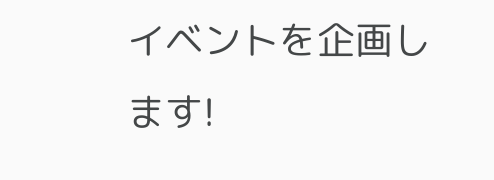イベントを企画します!